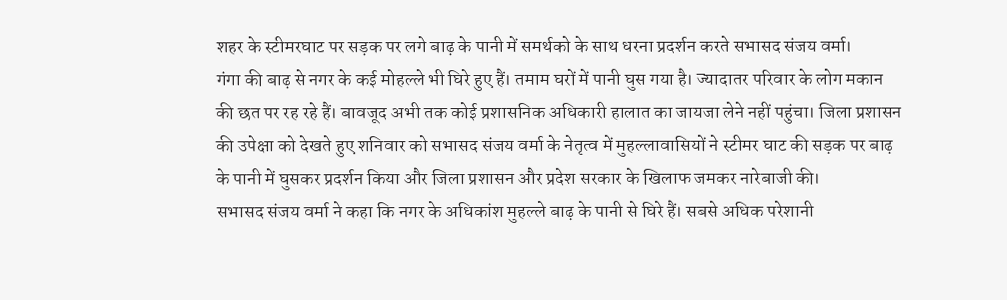शहर के स्टीमरघाट पर सड़क पर लगे बाढ़ के पानी में समर्थको के साथ धरना प्रदर्शन करते सभासद संजय वर्मा।
गंगा की बाढ़ से नगर के कई मोहल्ले भी घिरे हुए हैं। तमाम घरों में पानी घुस गया है। ज्यादातर परिवार के लोग मकान की छत पर रह रहे हैं। बावजूद अभी तक कोई प्रशासनिक अधिकारी हालात का जायजा लेने नहीं पहुंचा। जिला प्रशासन की उपेक्षा को देखते हुए शनिवार को सभासद संजय वर्मा के नेतृत्व में मुहल्लावासियों ने स्टीमर घाट की सड़क पर बाढ़ के पानी में घुसकर प्रदर्शन किया और जिला प्रशासन और प्रदेश सरकार के खिलाफ जमकर नारेबाजी की।
सभासद संजय वर्मा ने कहा कि नगर के अधिकांश मुहल्ले बाढ़ के पानी से घिरे हैं। सबसे अधिक परेशानी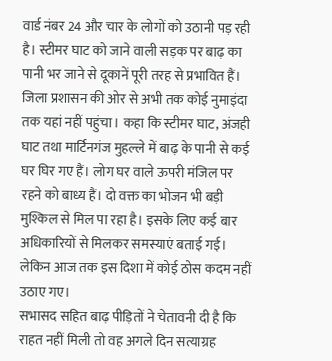वार्ड नंबर 24 और चार के लोगों को उठानी पड़ रही है। स्टीमर घाट को जाने वाली सड़क पर बाढ़ का पानी भर जाने से दूकानें पूरी तरह से प्रभावित हैं। जिला प्रशासन की ओर से अभी तक कोई नुमाइंदा तक यहां नहीं पहुंचा। कहा कि स्टीमर घाट, अंजही घाट तथा मार्टिनगंज मुहल्ले में बाढ़ के पानी से कई घर घिर गए हैं। लोग घर वाले ऊपरी मंजिल पर रहने को बाध्य हैं। दो वक्त का भोजन भी बड़ी मुश्किल से मिल पा रहा है। इसके लिए कई बार अधिकारियों से मिलकर समस्याएं बताई गई। लेकिन आज तक इस दिशा में कोई ठोस कदम नहीं उठाए गए।
सभासद सहित बाढ़ पीड़ितों ने चेतावनी दी है कि राहत नहीं मिली तो वह अगले दिन सत्याग्रह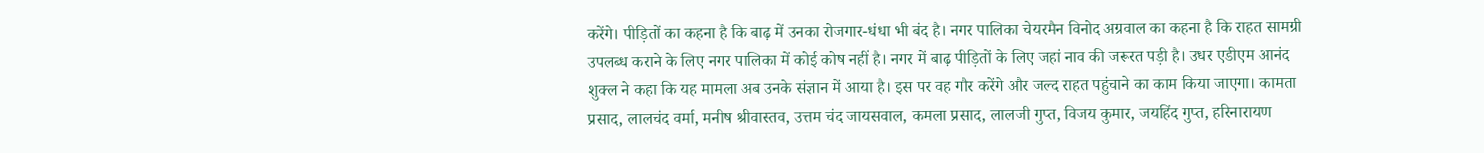करेंगे। पीड़ितों का कहना है कि बाढ़ में उनका रोजगार-धंधा भी बंद है। नगर पालिका चेयरमैन विनोद अग्रवाल का कहना है कि राहत सामग्री उपलब्ध कराने के लिए नगर पालिका में कोई कोष नहीं है। नगर में बाढ़ पीड़ितों के लिए जहां नाव की जरूरत पड़ी है। उधर एडीएम आनंद शुक्ल ने कहा कि यह मामला अब उनके संज्ञान में आया है। इस पर वह गौर करेंगे और जल्द राहत पहुंचाने का काम किया जाएगा। कामता प्रसाद, लालचंद वर्मा, मनीष श्रीवास्तव, उत्तम चंद जायसवाल, कमला प्रसाद, लालजी गुप्त, विजय कुमार, जयहिंद गुप्त, हरिनारायण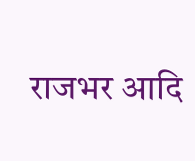राजभर आदि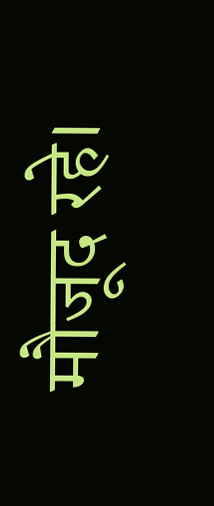मौजूद रहे।